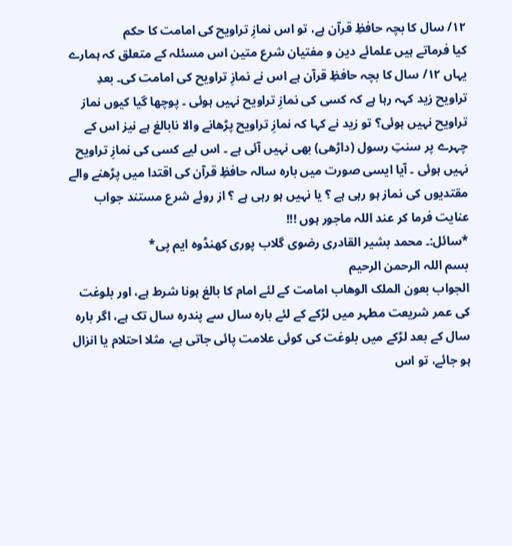١٢/ سال کا بچہ حافظِ قرآن ہے، تو اس نمازِ تراویح کی امامت کا حکم
کیا فرماتے ہیں علمائے دین و مفتیان شرع متین اس مسئلہ کے متعلق کہ ہمارے یہاں ١٢/ سال کا بچہ حافظِ قرآن ہے اس نے نمازِ تراویح کی امامت کی۔ بعدِ تراویح زید کہہ رہا ہے کہ کسی کی نمازِ تراویح نہیں ہوئی ۔ پوچھا گیا کیوں نماز تراویح نہیں ہوئی؟ تو زید نے کہا کہ نمازِ تراویح پڑھانے والا نابالغ ہے نیز اس کے چہرے پر سنتِ رسول (داڑھی) بھی نہیں آئی ہے ۔ اس لیے کسی کی نمازِ تراویح نہیں ہوئی ۔ آیا ایسی صورت میں بارہ سالہ حافظِ قرآن کی اقتدا میں پڑھنے والے مقتدیوں کی نماز ہو رہی ہے ؟ یا نہیں ہو رہی ہے ؟ از روئے شرع مستند جواب عنایت فرما کر عند اللہ ماجور ہوں !!!
*سائل:۔ محمد بشیر القادری رضوی گلاب پوری کھنڈوہ ایم پی*
بسم اللہ الرحمن الرحیم
الجواب بعون الملک الوھاب امامت کے لئے امام کا بالغ ہونا شرط ہے، اور بلوغت کی عمر شریعت مطہر میں لڑکے کے لئے بارہ سال سے پندرہ سال تک ہے، اگر بارہ سال کے بعد لڑکے میں بلوغت کی کوئی علامت پائی جاتی ہے، مثلا احتلام یا انزال ہو جائے، تو اس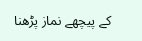کے پیچھے نماز پڑھنا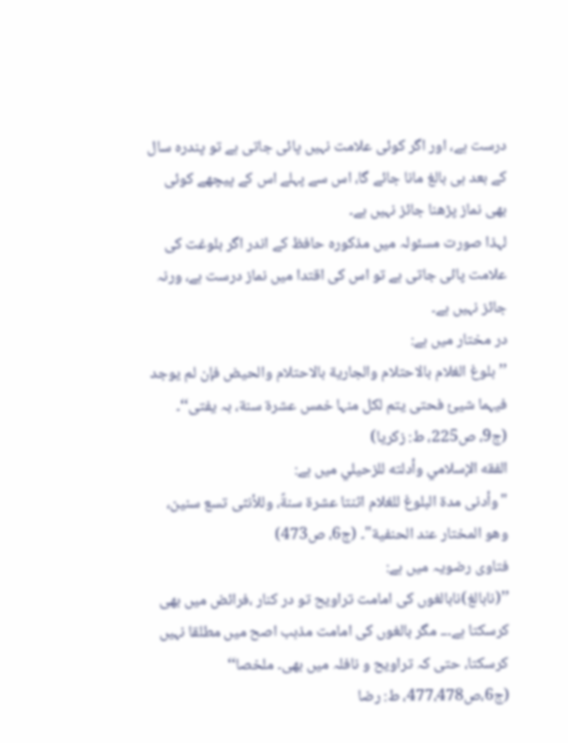درست ہے، اور اگر کوئی علامت نہیں پائی جاتی ہے تو پندرہ سال کے بعد ہی بالغ مانا جائے گا، اس سے پہلے اس کے پیچھے کوئی بھی نماز پڑھنا جائز نہیں ہے۔
لہذا صورت مسئولہ میں مذکورہ حافظ کے اندر اگر بلوغت کی علامت پائی جاتی ہے تو اس کی اقتدا میں نماز درست ہے، ورنہ جائز نہیں ہے۔
در مختار میں ہے:
’’بلوغ الغلام بالاحتلام والجاریة بالاحتلام والحیض فإن لم یوجد فیہما شیئ فحتی یتم لکل منہا خمس عشرة سنة، بہ یفتی‘‘۔ (ج9، ص225، ط: زکریا)
الفقه الإسلامي وأدلته للزحيلي میں ہے:
"وأدنى مدة البلوغ للغلام اثنتا عشرة سنةً، وللأنثى تسع سنين، وهو المختار عند الحنفية"۔ (ج6، ص473)
فتاوی رضویہ میں ہے:
’’(نابالغ)نابالغوں کی امامت تراویح تو در کنار ،فرائض میں بھی کرسکتا ہے۔۔۔ مگر بالغوں کی امامت مذہب اصح میں مطلقا نہیں کرسکتا، حتی کہ تراویح و نافلہ میں بھی۔ ملخصا‘‘ (ج6،ص477،478، ط: رضا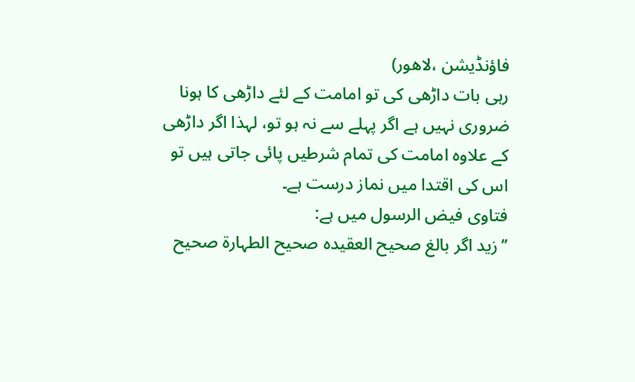فاؤنڈیشن ،لاھور)
رہی بات داڑھی کی تو امامت کے لئے داڑھی کا ہونا ضروری نہیں ہے اگر پہلے سے نہ ہو تو، لہذا اگر داڑھی کے علاوہ امامت کی تمام شرطیں پائی جاتی ہیں تو اس کی اقتدا میں نماز درست ہے۔
فتاوی فیض الرسول میں ہے:
’’زید اگر بالغ صحیح العقیدہ صحیح الطہارۃ صحیح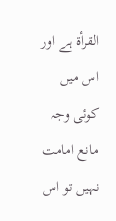القرأۃ ہے اور اس میں کوئی وجہ مانع امامت نہیں تو اس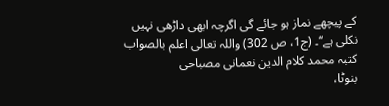کے پیچھے نماز ہو جائے گی اگرچہ ابھی داڑھی نہیں نکلی ہے‘‘۔ (ج1، ص 302) واللہ تعالی اعلم بالصواب
کتبہ محمد کلام الدین نعمانی مصباحی
بنوٹا،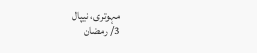مہوتری، نیپال
3/ رمضان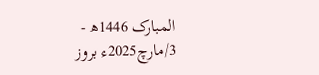المبارک 1446ھ - 3/مارچ2025ء بروز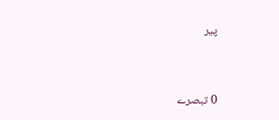پیر


0 تبصرے